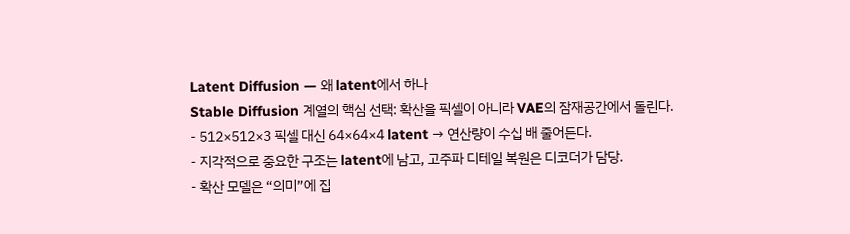Latent Diffusion — 왜 latent에서 하나
Stable Diffusion 계열의 핵심 선택: 확산을 픽셀이 아니라 VAE의 잠재공간에서 돌린다.
- 512×512×3 픽셀 대신 64×64×4 latent → 연산량이 수십 배 줄어든다.
- 지각적으로 중요한 구조는 latent에 남고, 고주파 디테일 복원은 디코더가 담당.
- 확산 모델은 “의미”에 집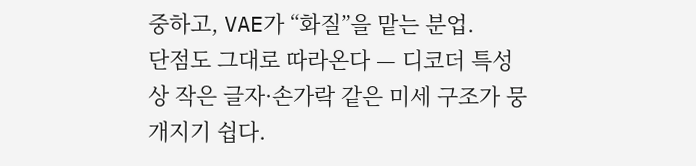중하고, VAE가 “화질”을 맡는 분업.
단점도 그대로 따라온다 — 디코더 특성상 작은 글자·손가락 같은 미세 구조가 뭉개지기 쉽다.